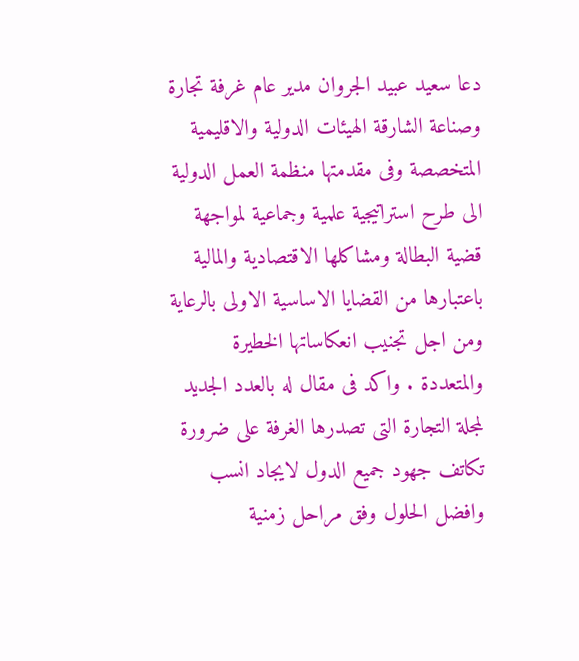دعا سعيد عبيد الجروان مدير عام غرفة تجارة وصناعة الشارقة الهيئات الدولية والاقليمية المتخصصة وفى مقدمتها منظمة العمل الدولية الى طرح استراتيجية علمية وجماعية لمواجهة قضية البطالة ومشاكلها الاقتصادية والمالية باعتبارها من القضايا الاساسية الاولى بالرعاية ومن اجل تجنيب انعكاساتها الخطيرة والمتعددة . واكد فى مقال له بالعدد الجديد لمجلة التجارة التى تصدرها الغرفة على ضرورة تكاتف جهود جميع الدول لايجاد انسب وافضل الحلول وفق مراحل زمنية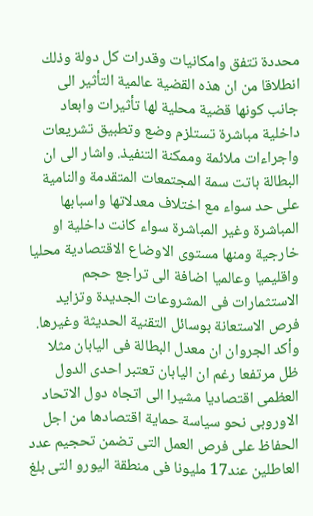محددة تتفق وامكانيات وقدرات كل دولة وذلك انطلاقا من ان هذه القضية عالمية التأثير الى جانب كونها قضية محلية لها تأثيرات وابعاد داخلية مباشرة تستلزم وضع وتطبيق تشريعات واجراءات ملائمة وممكنة التنفيذ. واشار الى ان البطالة باتت سمة المجتمعات المتقدمة والنامية على حد سواء مع اختلاف معدلاتها واسبابها المباشرة وغير المباشرة سواء كانت داخلية او خارجية ومنها مستوى الاوضاع الاقتصادية محليا واقليميا وعالميا اضافة الى تراجع حجم الاستثمارات فى المشروعات الجديدة وتزايد فرص الاستعانة بوسائل التقنية الحديثة وغيرها. وأكد الجروان ان معدل البطالة فى اليابان مثلا ظل مرتفعا رغم ان اليابان تعتبر احدى الدول العظمى اقتصاديا مشيرا الى اتجاه دول الاتحاد الاوروبى نحو سياسة حماية اقتصادها من اجل الحفاظ على فرص العمل التى تضمن تحجيم عدد العاطلين عند17 مليونا فى منطقة اليورو التى بلغ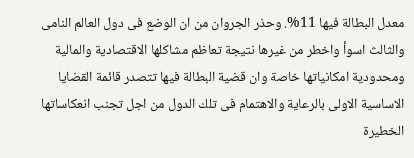معدل البطالة فيها 11%. وحذر الجروان من ان الوضع فى دول العالم النامى والثالث اسوأ واخطر من غيرها نتيجة تعاظم مشاكلها الاقتصادية والمالية ومحدودية امكانياتها خاصة وان قضية البطالة فيها تتصدر قائمة القضايا الاساسية الاولى بالرعاية والاهتمام فى تلك الدول من اجل تجنب انعكاساتها الخطيرة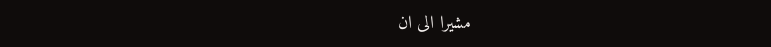مشيرا الى ان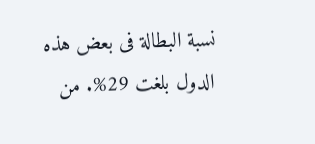نسبة البطالة فى بعض هذه الدول بلغت 29%. من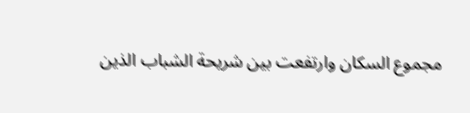مجموع السكان وارتفعت بين شريحة الشباب الذين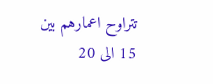تتراوح اعمارهم بين 15 الى 20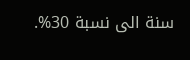سنة الى نسبة 30%.